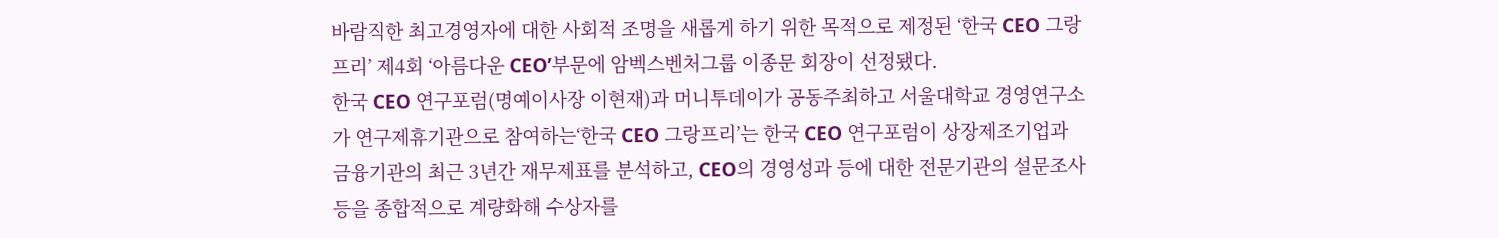바람직한 최고경영자에 대한 사회적 조명을 새롭게 하기 위한 목적으로 제정된 ‘한국 CEO 그랑프리’ 제4회 ‘아름다운 CEO’부문에 암벡스벤처그룹 이종문 회장이 선정됐다.
한국 CEO 연구포럼(명예이사장 이현재)과 머니투데이가 공동주최하고 서울대학교 경영연구소가 연구제휴기관으로 참여하는‘한국 CEO 그랑프리’는 한국 CEO 연구포럼이 상장제조기업과 금융기관의 최근 3년간 재무제표를 분석하고, CEO의 경영성과 등에 대한 전문기관의 설문조사 등을 종합적으로 계량화해 수상자를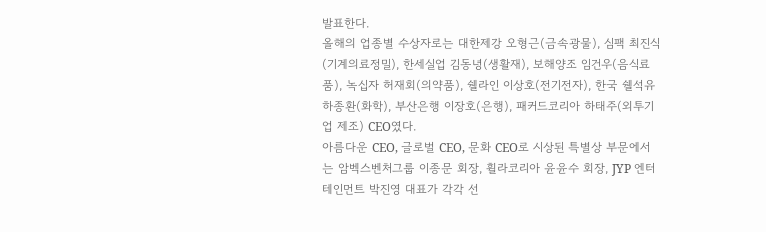발표한다.
올해의 업종별 수상자로는 대한제강 오형근(금속광물), 심팩 최진식(기계의료정밀), 한세실업 김동녕(생활재), 보해양조 임건우(음식료품), 녹십자 허재회(의약품), 쉘라인 이상호(전기전자), 한국 쉘석유 하종환(화학), 부산은행 이장호(은행), 패커드코리아 하태주(외투기업 제조) CEO였다.
아름다운 CEO, 글로벌 CEO, 문화 CEO로 시상된 특별상 부문에서는 암벡스벤처그룹 이종문 회장, 휠라코리아 윤윤수 회장, JYP 엔터테인먼트 박진영 대표가 각각 선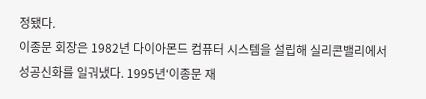정됐다.
이종문 회장은 1982년 다이아몬드 컴퓨터 시스템을 설립해 실리콘밸리에서 성공신화를 일궈냈다. 1995년‘이종문 재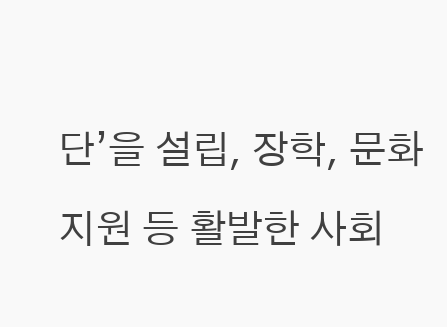단’을 설립, 장학, 문화지원 등 활발한 사회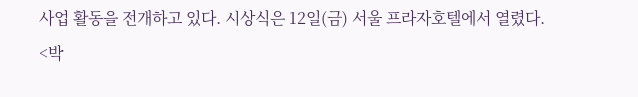사업 활동을 전개하고 있다. 시상식은 12일(금) 서울 프라자호텔에서 열렸다.
<박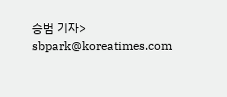승범 기자> sbpark@koreatimes.com